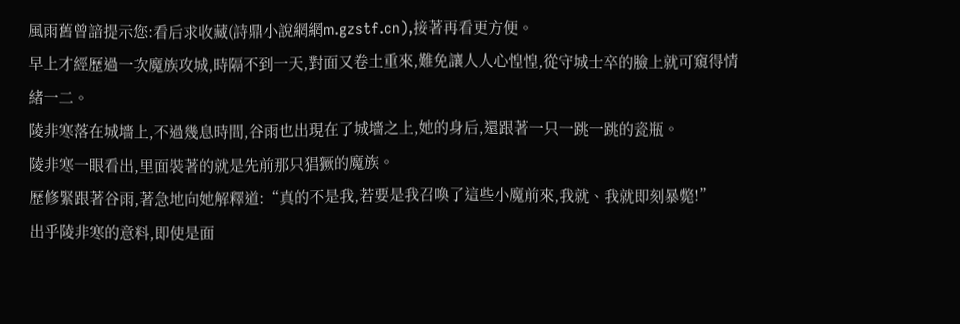風雨舊曾諳提示您:看后求收藏(詩鼎小說網網m.gzstf.cn),接著再看更方便。
早上才經歷過一次魔族攻城,時隔不到一天,對面又卷土重來,難免讓人人心惶惶,從守城士卒的臉上就可窺得情緒一二。
陵非寒落在城墻上,不過幾息時間,谷雨也出現在了城墻之上,她的身后,還跟著一只一跳一跳的瓷瓶。
陵非寒一眼看出,里面裝著的就是先前那只猖獗的魔族。
歷修緊跟著谷雨,著急地向她解釋道:“真的不是我,若要是我召喚了這些小魔前來,我就、我就即刻暴斃!”
出乎陵非寒的意料,即使是面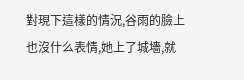對現下這樣的情況,谷雨的臉上也沒什么表情,她上了城墻,就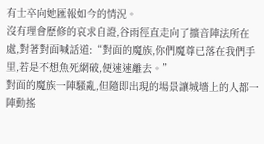有士卒向她匯報如今的情況。
沒有理會歷修的哀求自證,谷雨徑直走向了擴音陣法所在處,對著對面喊話道:“對面的魔族,你們魔尊已落在我們手里,若是不想魚死網破,便速速離去。”
對面的魔族一陣騷亂,但隨即出現的場景讓城墻上的人都一陣動搖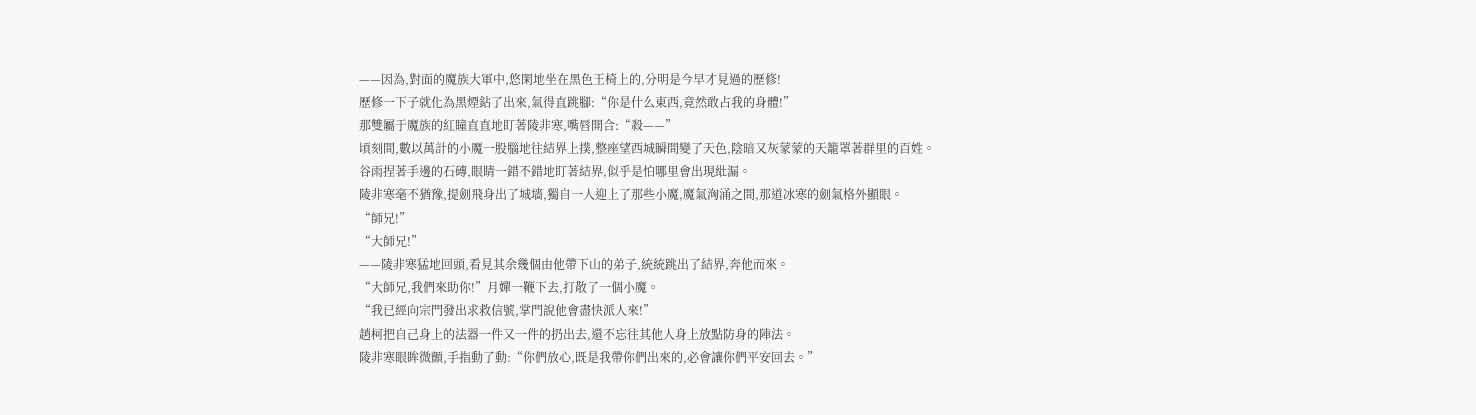——因為,對面的魔族大軍中,悠閑地坐在黑色王椅上的,分明是今早才見過的歷修!
歷修一下子就化為黑煙鉆了出來,氣得直跳腳:“你是什么東西,竟然敢占我的身體!”
那雙屬于魔族的紅瞳直直地盯著陵非寒,嘴唇開合:“殺——”
頃刻間,數以萬計的小魔一股腦地往結界上撲,整座望西城瞬間變了天色,陰暗又灰蒙蒙的天籠罩著群里的百姓。
谷雨捏著手邊的石磚,眼睛一錯不錯地盯著結界,似乎是怕哪里會出現紕漏。
陵非寒毫不猶豫,提劍飛身出了城墻,獨自一人迎上了那些小魔,魔氣洶涌之間,那道冰寒的劍氣格外顯眼。
“師兄!”
“大師兄!”
——陵非寒猛地回頭,看見其余幾個由他帶下山的弟子,統統跳出了結界,奔他而來。
“大師兄,我們來助你!”月嬋一鞭下去,打散了一個小魔。
“我已經向宗門發出求救信號,掌門說他會盡快派人來!”
趙柯把自己身上的法器一件又一件的扔出去,還不忘往其他人身上放點防身的陣法。
陵非寒眼眸微顫,手指動了動:“你們放心,既是我帶你們出來的,必會讓你們平安回去。”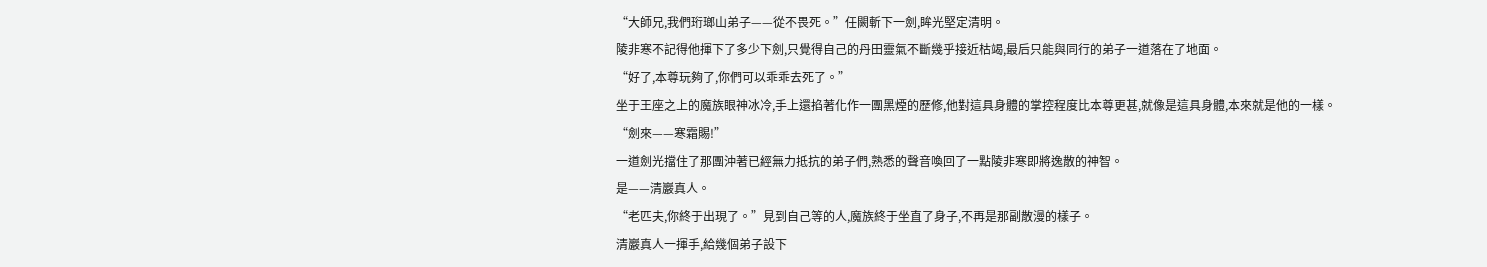“大師兄,我們珩瑯山弟子——從不畏死。”任闕斬下一劍,眸光堅定清明。
陵非寒不記得他揮下了多少下劍,只覺得自己的丹田靈氣不斷幾乎接近枯竭,最后只能與同行的弟子一道落在了地面。
“好了,本尊玩夠了,你們可以乖乖去死了。”
坐于王座之上的魔族眼神冰冷,手上還掐著化作一團黑煙的歷修,他對這具身體的掌控程度比本尊更甚,就像是這具身體,本來就是他的一樣。
“劍來——寒霜賜!”
一道劍光擋住了那團沖著已經無力抵抗的弟子們,熟悉的聲音喚回了一點陵非寒即將逸散的神智。
是——清巖真人。
“老匹夫,你終于出現了。”見到自己等的人,魔族終于坐直了身子,不再是那副散漫的樣子。
清巖真人一揮手,給幾個弟子設下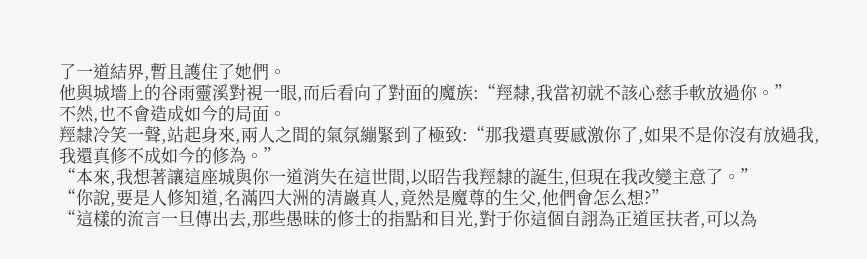了一道結界,暫且護住了她們。
他與城墻上的谷雨靈溪對視一眼,而后看向了對面的魔族:“羥隸,我當初就不該心慈手軟放過你。”
不然,也不會造成如今的局面。
羥隸冷笑一聲,站起身來,兩人之間的氣氛繃緊到了極致:“那我還真要感激你了,如果不是你沒有放過我,我還真修不成如今的修為。”
“本來,我想著讓這座城與你一道消失在這世間,以昭告我羥隸的誕生,但現在我改變主意了。”
“你說,要是人修知道,名滿四大洲的清巖真人,竟然是魔尊的生父,他們會怎么想?”
“這樣的流言一旦傳出去,那些愚昧的修士的指點和目光,對于你這個自詡為正道匡扶者,可以為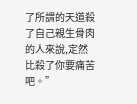了所謂的天道殺了自己親生骨肉的人來說,定然比殺了你要痛苦吧。”